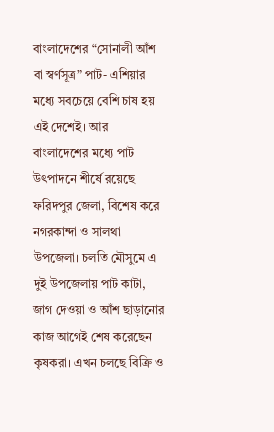বাংলাদেশের “সোনালী আঁশ বা স্বর্ণসূত্র” পাট- এশিয়ার মধ্যে সবচেয়ে বেশি চাষ হয় এই দেশেই। আর বাংলাদেশের মধ্যে পাট উৎপাদনে শীর্ষে রয়েছে ফরিদপুর জেলা, বিশেষ করে নগরকান্দা ও সালথা উপজেলা। চলতি মৌসুমে এ দুই উপজেলায় পাট কাটা, জাগ দেওয়া ও আঁশ ছাড়ানোর কাজ আগেই শেষ করেছেন কৃষকরা। এখন চলছে বিক্রি ও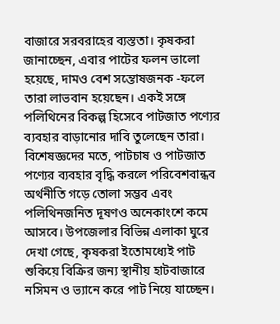বাজারে সরবরাহের ব্যস্ততা। কৃষকরা জানাচ্ছেন, এবার পাটের ফলন ভালো হয়েছে, দামও বেশ সন্তোষজনক -ফলে তারা লাভবান হয়েছেন। একই সঙ্গে পলিথিনের বিকল্প হিসেবে পাটজাত পণ্যের ব্যবহার বাড়ানোর দাবি তুলেছেন তারা। বিশেষজ্ঞদের মতে, পাটচাষ ও পাটজাত পণ্যের ব্যবহার বৃদ্ধি করলে পরিবেশবান্ধব অর্থনীতি গড়ে তোলা সম্ভব এবং পলিথিনজনিত দূষণও অনেকাংশে কমে আসবে। উপজেলার বিভিন্ন এলাকা ঘুরে দেখা গেছে, কৃষকরা ইতোমধ্যেই পাট শুকিয়ে বিক্রির জন্য স্থানীয় হাটবাজারে নসিমন ও ভ্যানে করে পাট নিয়ে যাচ্ছেন।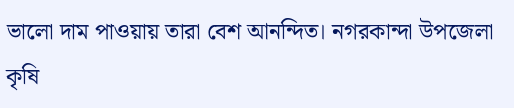ভালো দাম পাওয়ায় তারা বেশ আনন্দিত। নগরকান্দা উপজেলা কৃষি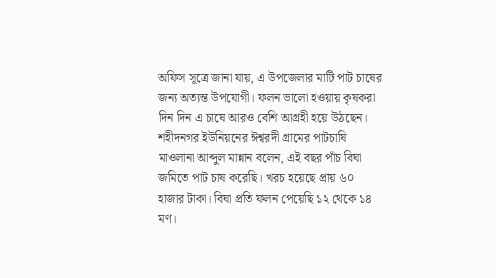অফিস সূত্রে জানা যায়, এ উপজেলার মাটি পাট চাষের জন্য অত্যন্ত উপযোগী। ফলন ভালো হওয়ায় কৃষকরা দিন দিন এ চাষে আরও বেশি আগ্রহী হয়ে উঠছেন। শহীদনগর ইউনিয়নের ঈশ্বরদী গ্রামের পাটচাষি মাওলানা আব্দুল মান্নান বলেন, এই বছর পাঁচ বিঘা জমিতে পাট চাষ করেছি। খরচ হয়েছে প্রায় ৬০ হাজার টাকা। বিঘা প্রতি ফলন পেয়েছি ১২ থেকে ১৪ মণ।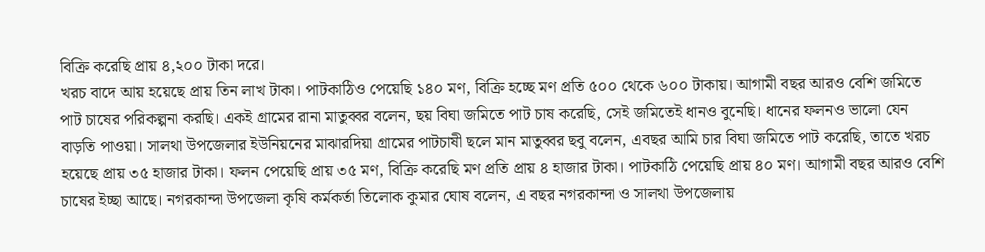বিক্রি করেছি প্রায় ৪,২০০ টাকা দরে।
খরচ বাদে আয় হয়েছে প্রায় তিন লাখ টাকা। পাটকাঠিও পেয়েছি ১৪০ মণ, বিক্রি হচ্ছে মণ প্রতি ৫০০ থেকে ৬০০ টাকায়। আগামী বছর আরও বেশি জমিতে পাট চাষের পরিকল্পনা করছি। একই গ্রামের রানা মাতুব্বর বলেন, ছয় বিঘা জমিতে পাট চাষ করেছি, সেই জমিতেই ধানও বুনেছি। ধানের ফলনও ভালো যেন বাড়তি পাওয়া। সালথা উপজেলার ইউনিয়নের মাঝারদিয়া গ্রামের পাটচাষী ছলে মান মাতুব্বর ছবু বলেন, এবছর আমি চার বিঘা জমিতে পাট করেছি, তাতে খরচ হয়েছে প্রায় ৩৫ হাজার টাকা। ফলন পেয়েছি প্রায় ৩৫ মণ, বিক্রি করেছি মণ প্রতি প্রায় ৪ হাজার টাকা। পাটকাঠি পেয়েছি প্রায় ৪০ মণ। আগামী বছর আরও বেশি চাষের ইচ্ছা আছে। নগরকান্দা উপজেলা কৃষি কর্মকর্তা তিলোক কুমার ঘোষ বলেন, এ বছর নগরকান্দা ও সালথা উপজেলায়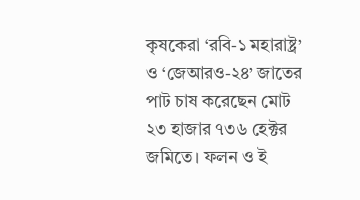কৃষকেরা ‘রবি-১ মহারাষ্ট্র’ ও ‘জেআরও-২৪’ জাতের পাট চাষ করেছেন মোট ২৩ হাজার ৭৩৬ হেক্টর জমিতে। ফলন ও ই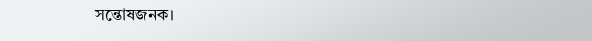সন্তোষজনক।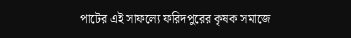পাটের এই সাফল্যে ফরিদপুরের কৃষক সমাজে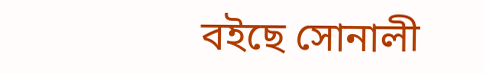বইছে সোনালী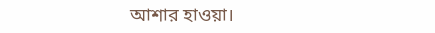আশার হাওয়া।